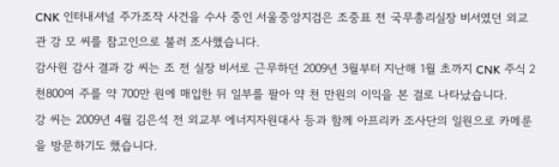CNK 인터내셔널 주가조작 사건을 수사 중인 서울중앙지검은 조중표 전 국무총리실장 비서였던 외교관 강 모 씨를 참고인으로 불러 조사했습니다.
감사원 감사 결과 강 씨는 조 전 실장 비서로 근무하던 2009년 3월부터 지난해 1월 초까지 CNK 주식 2천800여 주를 약 700만 원에 매입한 뒤 일부를 팔아 약 천 만원의 이익을 본 걸로 나타났습니다.
강 씨는 2009년 4월 김은석 전 외교부 에너지자원대사 등과 함께 아프리카 조사단의 일원으로 카메룬을 방문하기도 했습니다.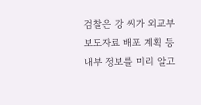검찰은 강 씨가 외교부 보도자료 배포 계획 등 내부 정보를 미리 알고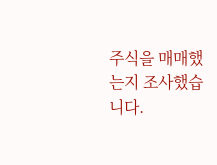주식을 매매했는지 조사했습니다.